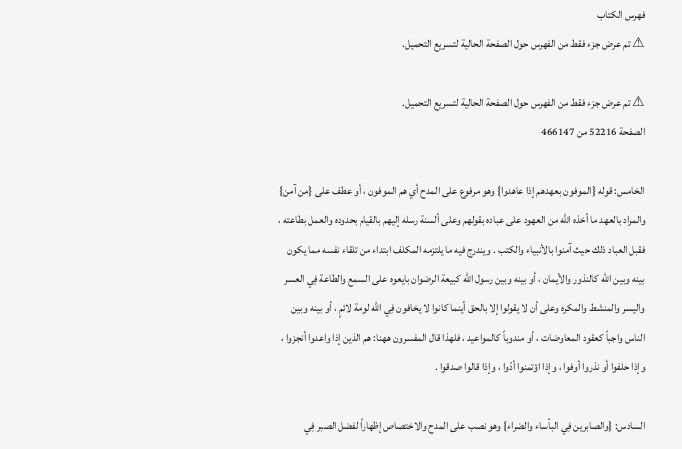فهرس الكتاب
⚠ تم عرض جزء فقط من الفهرس حول الصفحة الحالية لتسريع التحميل.

⚠ تم عرض جزء فقط من الفهرس حول الصفحة الحالية لتسريع التحميل.
الصفحة 52216 من 466147

الخامس: قوله {الموفون بعهدهم إذا عاهدوا} وهو مرفوع على المدح أي هم الموفون ، أو عطف على {من آمن} والمراد بالعهد ما أخذه الله من العهود على عباده بقولهم وعلى ألسنة رسله إليهم بالقيام بحدوده والعمل بطاعته ، فقبل العباد ذلك حيث آمنوا بالأنبياء والكتب . ويندرج فيه ما يلتزمه المكلف ابتداء من تلقاء نفسه مما يكون بينه وبين الله كالنذور والأيمان ، أو بينه وبين رسول الله كبيعة الرضوان بايعوه على السمع والطاعة فِي العسر واليسر والمنشط والمكره وعلى أن لا يقولوا إلا بالحق أينما كانوا لا يخافون فِي الله لومة لائمٍ ، أو بينه وبين الناس واجباً كعقود المعاوضات ، أو مندوباً كالمواعيد ، فلهذا قال المفسرون ههنا: هم الذين إذا واعدوا أنجزوا ، وإذا حلفوا أو نذروا أوفوا ، وإذا اؤتمنوا أدّوا ، وإذا قالوا صدقوا .

السادس: {والصابرين فِي البأساء والضراء} وهو نصب على المدح والاختصاص إظهاراً لفضل الصبر فِي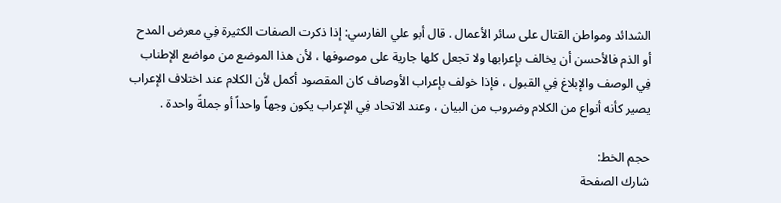الشدائد ومواطن القتال على سائر الأعمال . قال أبو علي الفارسي: إذا ذكرت الصفات الكثيرة فِي معرض المدح أو الذم فالأحسن أن يخالف بإعرابها ولا تجعل كلها جارية على موصوفها ، لأن هذا الموضع من مواضع الإطناب فِي الوصف والإبلاغ فِي القبول ، فإذا خولف بإعراب الأوصاف كان المقصود أكمل لأن الكلام عند اختلاف الإعراب يصير كأنه أنواع من الكلام وضروب من البيان ، وعند الاتحاد فِي الإعراب يكون وجهاً واحداً أو جملةً واحدة .

حجم الخط:
شارك الصفحة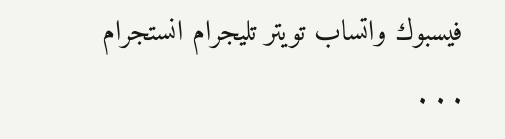فيسبوك واتساب تويتر تليجرام انستجرام
. . .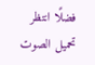فضلًا انتظر تحميل الصوت